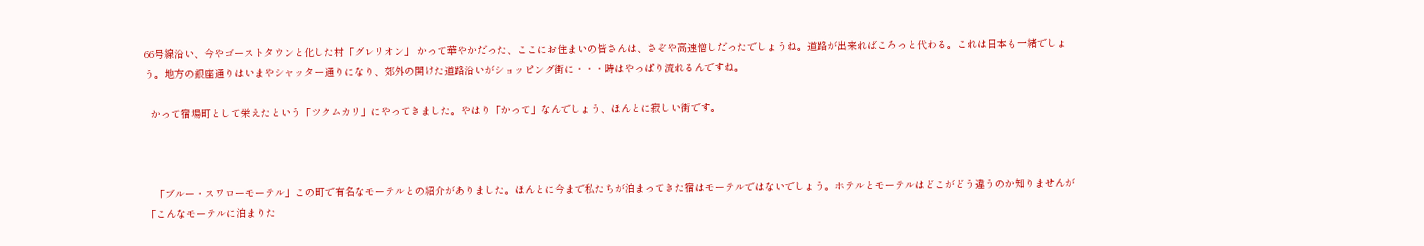66号線沿い、今やゴーストタウンと化した村「グレリオン」 かって華やかだった、ここにお住まいの皆さんは、さぞや高速憎しだったでしょうね。道路が出来ればころっと代わる。これは日本も一緒でしょう。地方の銀座通りはいまやシャッター通りになり、郊外の開けた道路沿いがショッピング街に・・・時はやっぱり流れるんですね。

  かって宿場町として栄えたという「ツクムカリ」にやってきました。やはり「かって」なんでしょう、ほんとに寂しい街です。



   「ブルー・スワローモーテル」この町で有名なモーテルとの紹介がありました。ほんとに今まで私たちが泊まってきた宿はモーテルではないでしょう。ホテルとモーテルはどこがどう違うのか知りませんが「こんなモーテルに泊まりた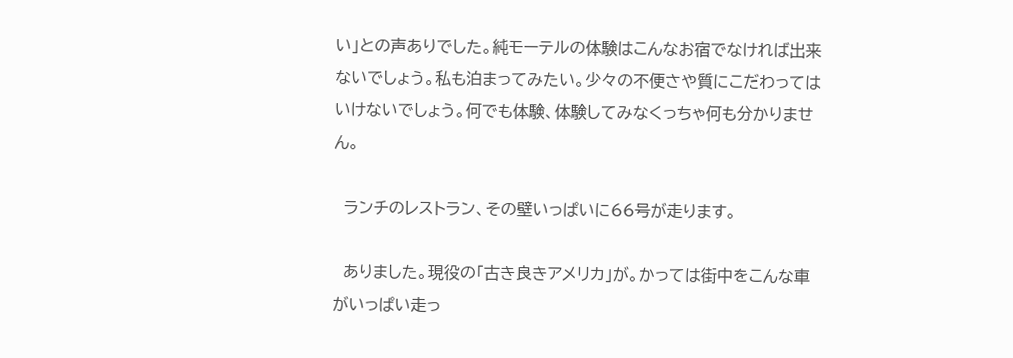い」との声ありでした。純モーテルの体験はこんなお宿でなければ出来ないでしょう。私も泊まってみたい。少々の不便さや質にこだわってはいけないでしょう。何でも体験、体験してみなくっちゃ何も分かりません。

  ランチのレストラン、その壁いっぱいに66号が走ります。

  ありました。現役の「古き良きアメリカ」が。かっては街中をこんな車がいっぱい走っ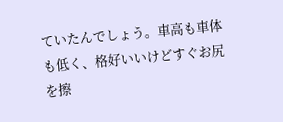ていたんでしょう。車高も車体も低く、格好いいけどすぐお尻を擦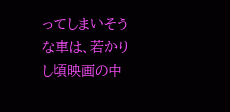ってしまいそうな車は、若かりし頃映画の中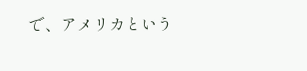で、アメリカという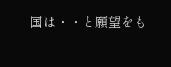国は・・と願望をも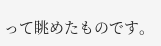って眺めたものです。